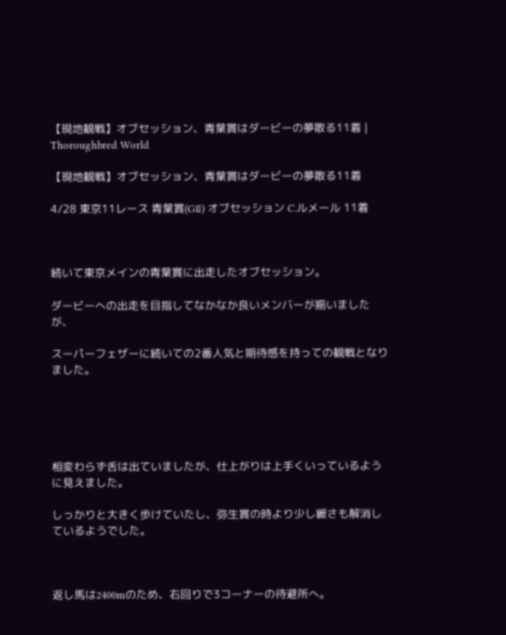【現地観戦】オブセッション、青葉賞はダービーの夢散る11着 | Thoroughbred World

【現地観戦】オブセッション、青葉賞はダービーの夢散る11着

4/28 東京11レース 青葉賞(GⅡ) オブセッション C.ルメール 11着



続いて東京メインの青葉賞に出走したオブセッション。

ダービーへの出走を目指してなかなか良いメンバーが揃いましたが、

スーパーフェザーに続いての2番人気と期待感を持っての観戦となりました。





相変わらず舌は出ていましたが、仕上がりは上手くいっているように見えました。

しっかりと大きく歩けていたし、弥生賞の時より少し緩さも解消しているようでした。



返し馬は2400mのため、右回りで3コーナーの待避所へ。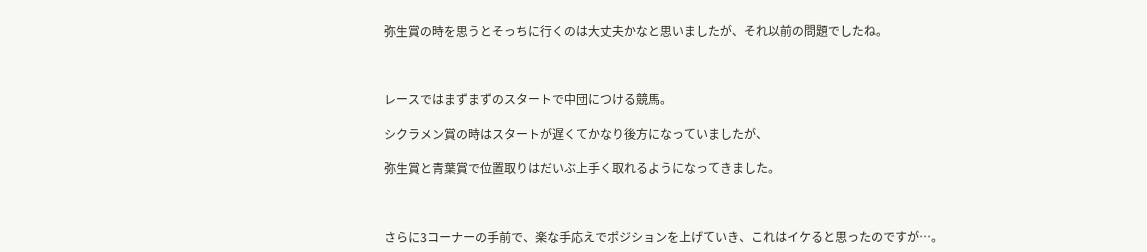弥生賞の時を思うとそっちに行くのは大丈夫かなと思いましたが、それ以前の問題でしたね。



レースではまずまずのスタートで中団につける競馬。

シクラメン賞の時はスタートが遅くてかなり後方になっていましたが、

弥生賞と青葉賞で位置取りはだいぶ上手く取れるようになってきました。



さらに3コーナーの手前で、楽な手応えでポジションを上げていき、これはイケると思ったのですが…。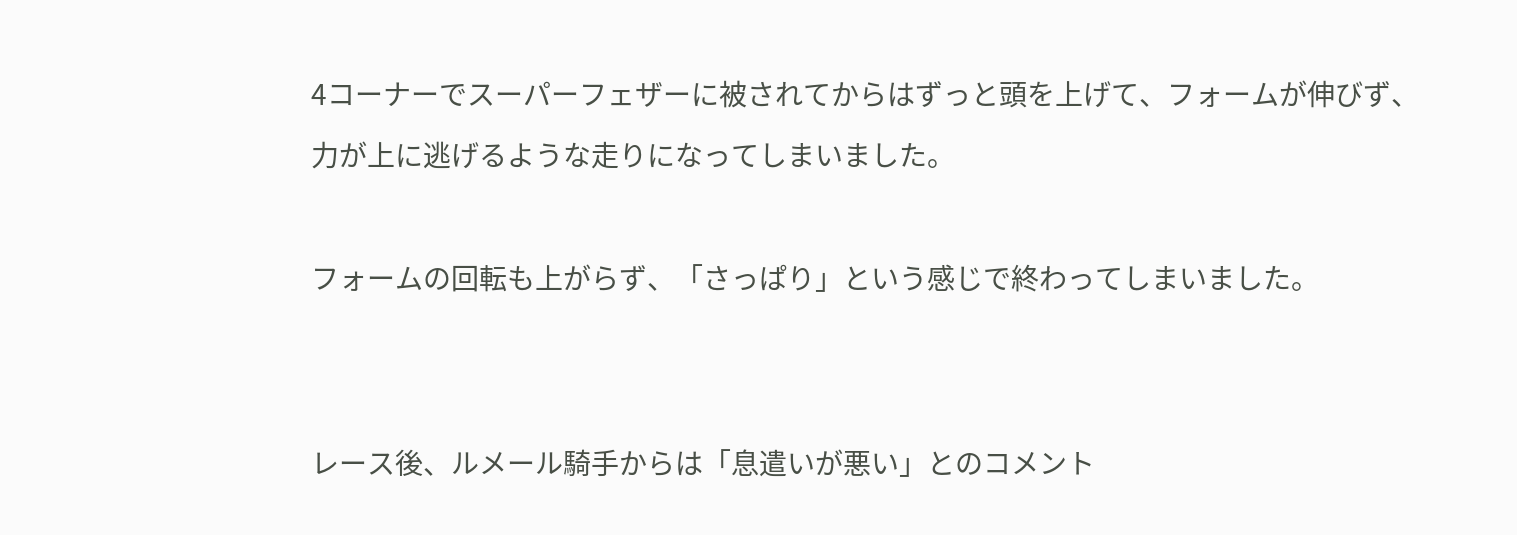4コーナーでスーパーフェザーに被されてからはずっと頭を上げて、フォームが伸びず、

力が上に逃げるような走りになってしまいました。



フォームの回転も上がらず、「さっぱり」という感じで終わってしまいました。





レース後、ルメール騎手からは「息遣いが悪い」とのコメント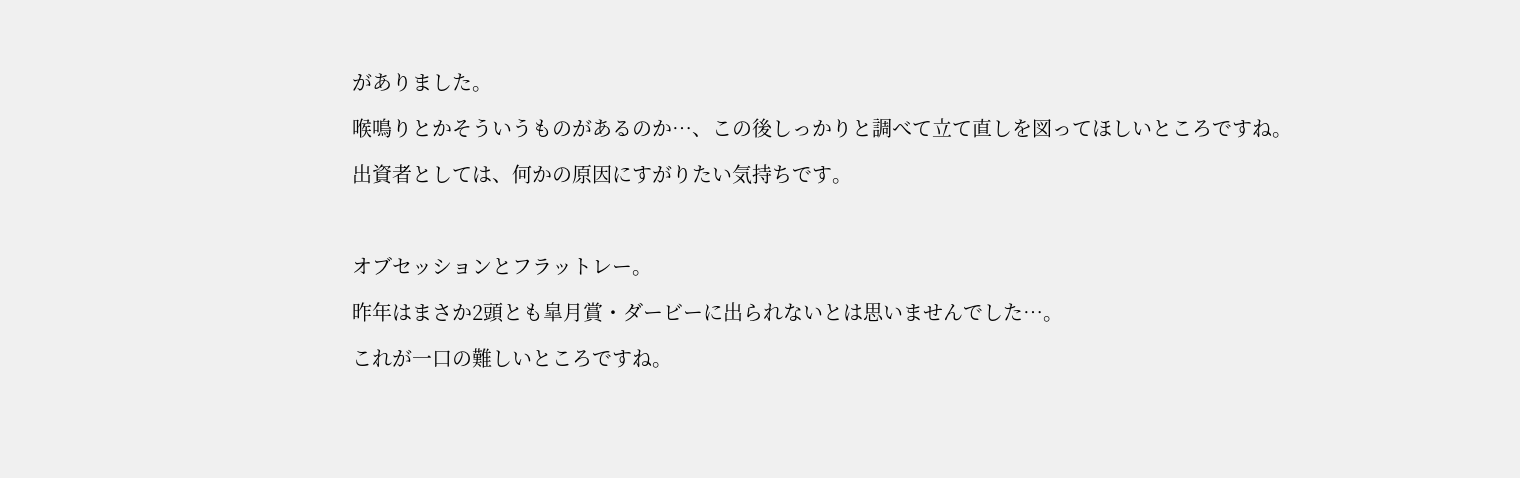がありました。

喉鳴りとかそういうものがあるのか…、この後しっかりと調べて立て直しを図ってほしいところですね。

出資者としては、何かの原因にすがりたい気持ちです。



オブセッションとフラットレー。

昨年はまさか2頭とも皐月賞・ダービーに出られないとは思いませんでした…。

これが一口の難しいところですね。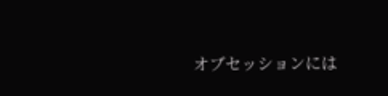オブセッションには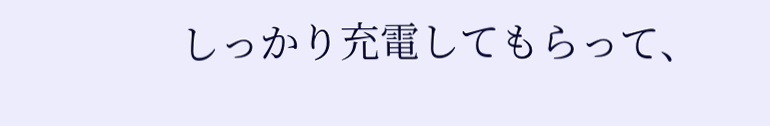しっかり充電してもらって、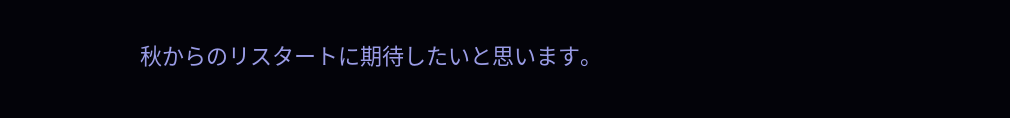秋からのリスタートに期待したいと思います。